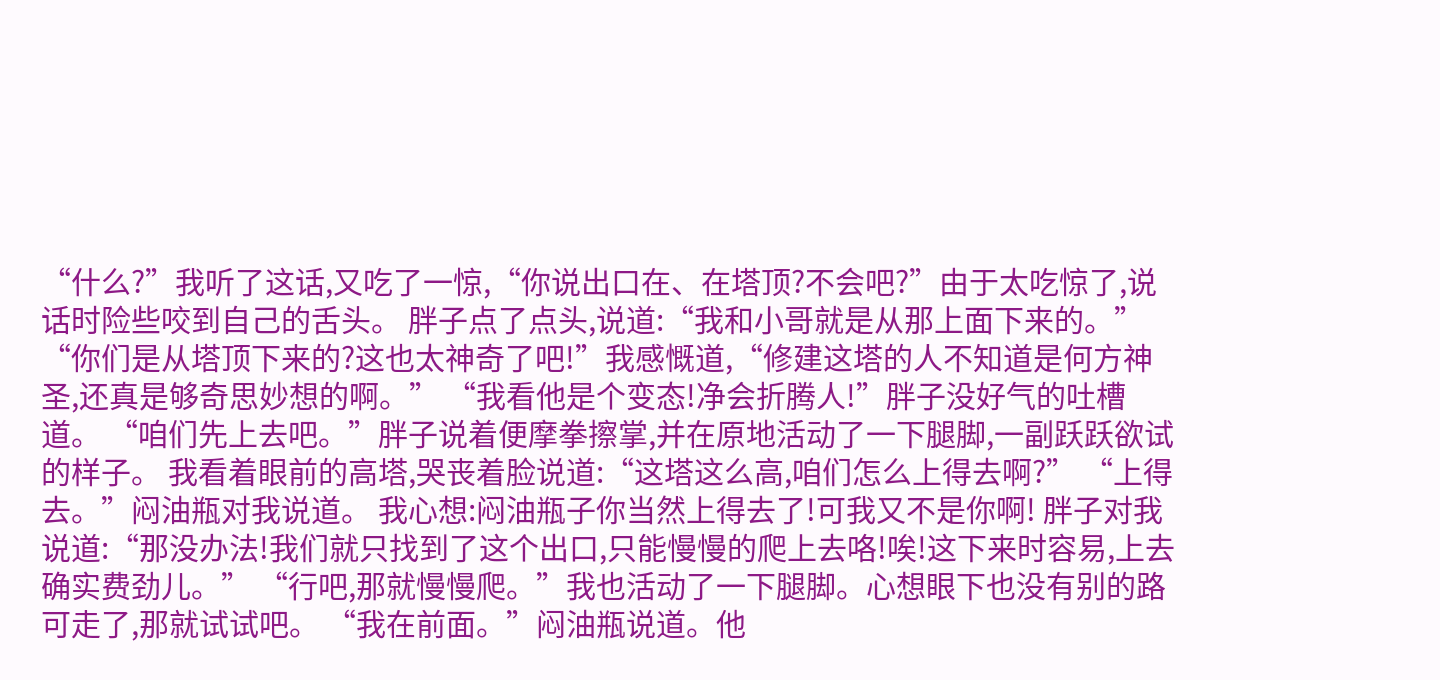“什么?”我听了这话,又吃了一惊,“你说出口在、在塔顶?不会吧?”由于太吃惊了,说话时险些咬到自己的舌头。 胖子点了点头,说道:“我和小哥就是从那上面下来的。” “你们是从塔顶下来的?这也太神奇了吧!”我感慨道,“修建这塔的人不知道是何方神圣,还真是够奇思妙想的啊。” “我看他是个变态!净会折腾人!”胖子没好气的吐槽道。 “咱们先上去吧。”胖子说着便摩拳擦掌,并在原地活动了一下腿脚,一副跃跃欲试的样子。 我看着眼前的高塔,哭丧着脸说道:“这塔这么高,咱们怎么上得去啊?” “上得去。”闷油瓶对我说道。 我心想:闷油瓶子你当然上得去了!可我又不是你啊! 胖子对我说道:“那没办法!我们就只找到了这个出口,只能慢慢的爬上去咯!唉!这下来时容易,上去确实费劲儿。” “行吧,那就慢慢爬。”我也活动了一下腿脚。心想眼下也没有别的路可走了,那就试试吧。 “我在前面。”闷油瓶说道。他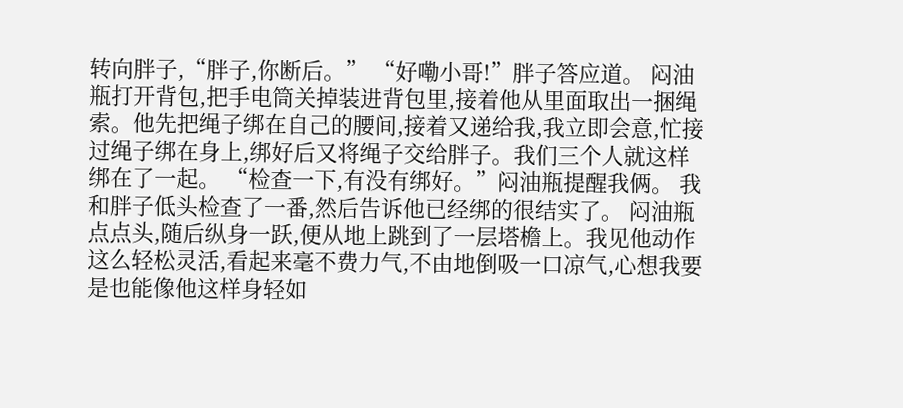转向胖子,“胖子,你断后。” “好嘞小哥!”胖子答应道。 闷油瓶打开背包,把手电筒关掉装进背包里,接着他从里面取出一捆绳索。他先把绳子绑在自己的腰间,接着又递给我,我立即会意,忙接过绳子绑在身上,绑好后又将绳子交给胖子。我们三个人就这样绑在了一起。 “检查一下,有没有绑好。”闷油瓶提醒我俩。 我和胖子低头检查了一番,然后告诉他已经绑的很结实了。 闷油瓶点点头,随后纵身一跃,便从地上跳到了一层塔檐上。我见他动作这么轻松灵活,看起来毫不费力气,不由地倒吸一口凉气,心想我要是也能像他这样身轻如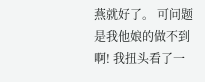燕就好了。 可问题是我他娘的做不到啊! 我扭头看了一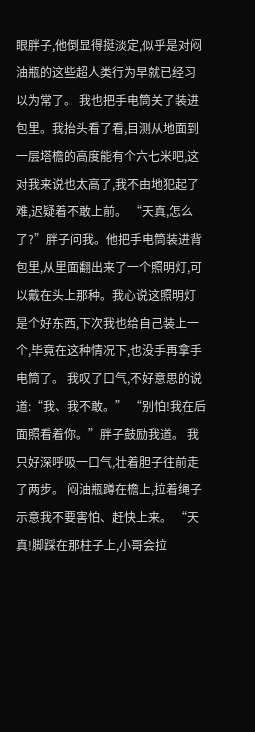眼胖子,他倒显得挺淡定,似乎是对闷油瓶的这些超人类行为早就已经习以为常了。 我也把手电筒关了装进包里。我抬头看了看,目测从地面到一层塔檐的高度能有个六七米吧,这对我来说也太高了,我不由地犯起了难,迟疑着不敢上前。 “天真,怎么了?”胖子问我。他把手电筒装进背包里,从里面翻出来了一个照明灯,可以戴在头上那种。我心说这照明灯是个好东西,下次我也给自己装上一个,毕竟在这种情况下,也没手再拿手电筒了。 我叹了口气,不好意思的说道:“我、我不敢。” “别怕!我在后面照看着你。”胖子鼓励我道。 我只好深呼吸一口气,壮着胆子往前走了两步。 闷油瓶蹲在檐上,拉着绳子示意我不要害怕、赶快上来。 “天真!脚踩在那柱子上,小哥会拉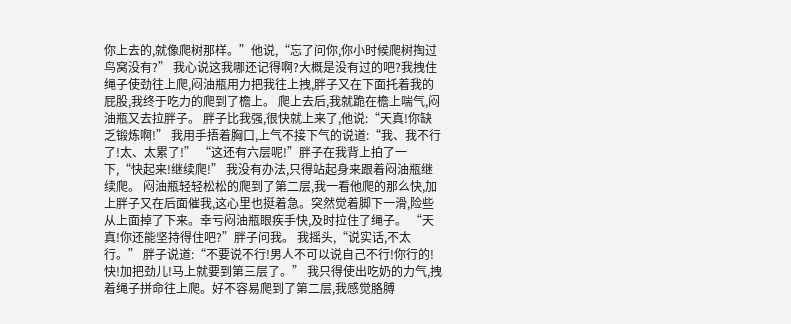你上去的,就像爬树那样。”他说,“忘了问你,你小时候爬树掏过鸟窝没有?” 我心说这我哪还记得啊?大概是没有过的吧?我拽住绳子使劲往上爬,闷油瓶用力把我往上拽,胖子又在下面托着我的屁股,我终于吃力的爬到了檐上。 爬上去后,我就跪在檐上喘气,闷油瓶又去拉胖子。 胖子比我强,很快就上来了,他说:“天真!你缺乏锻炼啊!” 我用手捂着胸口,上气不接下气的说道:“我、我不行了!太、太累了!” “这还有六层呢!”胖子在我背上拍了一下,“快起来!继续爬!” 我没有办法,只得站起身来跟着闷油瓶继续爬。 闷油瓶轻轻松松的爬到了第二层,我一看他爬的那么快,加上胖子又在后面催我,这心里也挺着急。突然觉着脚下一滑,险些从上面掉了下来。幸亏闷油瓶眼疾手快,及时拉住了绳子。 “天真!你还能坚持得住吧?”胖子问我。 我摇头,“说实话,不太行。” 胖子说道:“不要说不行!男人不可以说自己不行!你行的!快!加把劲儿!马上就要到第三层了。” 我只得使出吃奶的力气,拽着绳子拼命往上爬。好不容易爬到了第二层,我感觉胳膊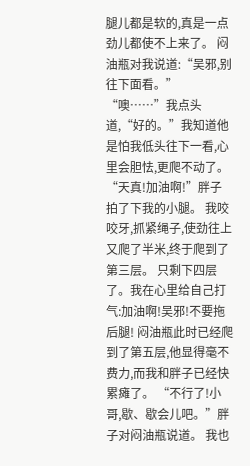腿儿都是软的,真是一点劲儿都使不上来了。 闷油瓶对我说道:“吴邪,别往下面看。” “噢……”我点头道,“好的。”我知道他是怕我低头往下一看,心里会胆怯,更爬不动了。 “天真!加油啊!”胖子拍了下我的小腿。 我咬咬牙,抓紧绳子,使劲往上又爬了半米,终于爬到了第三层。 只剩下四层了。我在心里给自己打气:加油啊!吴邪!不要拖后腿! 闷油瓶此时已经爬到了第五层,他显得毫不费力,而我和胖子已经快累瘫了。 “不行了!小哥,歇、歇会儿吧。”胖子对闷油瓶说道。 我也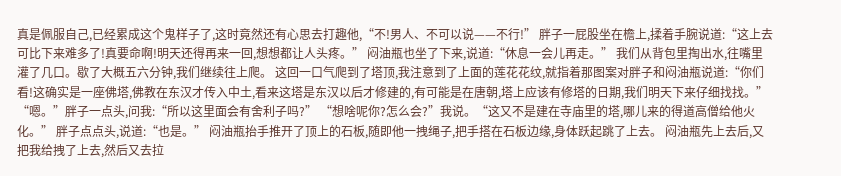真是佩服自己,已经累成这个鬼样子了,这时竟然还有心思去打趣他,“不!男人、不可以说——不行!” 胖子一屁股坐在檐上,揉着手腕说道:“这上去可比下来难多了!真要命啊!明天还得再来一回,想想都让人头疼。” 闷油瓶也坐了下来,说道:“休息一会儿再走。” 我们从背包里掏出水,往嘴里灌了几口。歇了大概五六分钟,我们继续往上爬。 这回一口气爬到了塔顶,我注意到了上面的莲花花纹,就指着那图案对胖子和闷油瓶说道:“你们看!这确实是一座佛塔,佛教在东汉才传入中土,看来这塔是东汉以后才修建的,有可能是在唐朝,塔上应该有修塔的日期,我们明天下来仔细找找。” “嗯。”胖子一点头,问我:“所以这里面会有舍利子吗?” “想啥呢你?怎么会?”我说。“这又不是建在寺庙里的塔,哪儿来的得道高僧给他火化。” 胖子点点头,说道:“也是。” 闷油瓶抬手推开了顶上的石板,随即他一拽绳子,把手搭在石板边缘,身体跃起跳了上去。 闷油瓶先上去后,又把我给拽了上去,然后又去拉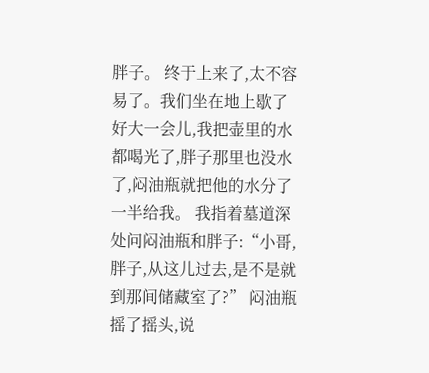胖子。 终于上来了,太不容易了。我们坐在地上歇了好大一会儿,我把壶里的水都喝光了,胖子那里也没水了,闷油瓶就把他的水分了一半给我。 我指着墓道深处问闷油瓶和胖子:“小哥,胖子,从这儿过去,是不是就到那间储藏室了?” 闷油瓶摇了摇头,说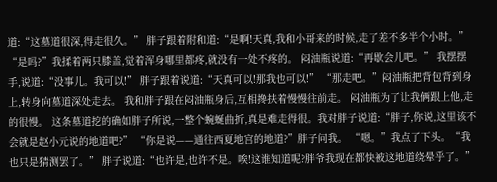道:“这墓道很深,得走很久。” 胖子跟着附和道:“是啊!天真,我和小哥来的时候,走了差不多半个小时。” “是吗?”我揉着两只膝盖,觉着浑身哪里都疼,就没有一处不疼的。 闷油瓶说道:“再歇会儿吧。” 我摆摆手,说道:“没事儿。我可以!” 胖子跟着说道:“天真可以!那我也可以!” “那走吧。”闷油瓶把背包背到身上,转身向墓道深处走去。 我和胖子跟在闷油瓶身后,互相搀扶着慢慢往前走。 闷油瓶为了让我俩跟上他,走的很慢。 这条墓道挖的确如胖子所说,一整个蜿蜒曲折,真是难走得很。我对胖子说道:“胖子,你说,这里该不会就是赵小元说的地道吧?” “你是说——通往西夏地宫的地道?”胖子问我。 “嗯。”我点了下头。“我也只是猜测罢了。” 胖子说道:“也许是,也许不是。唉!这谁知道呢?胖爷我现在都快被这地道绕晕乎了。”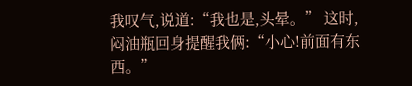我叹气,说道:“我也是,头晕。” 这时,闷油瓶回身提醒我俩:“小心!前面有东西。”